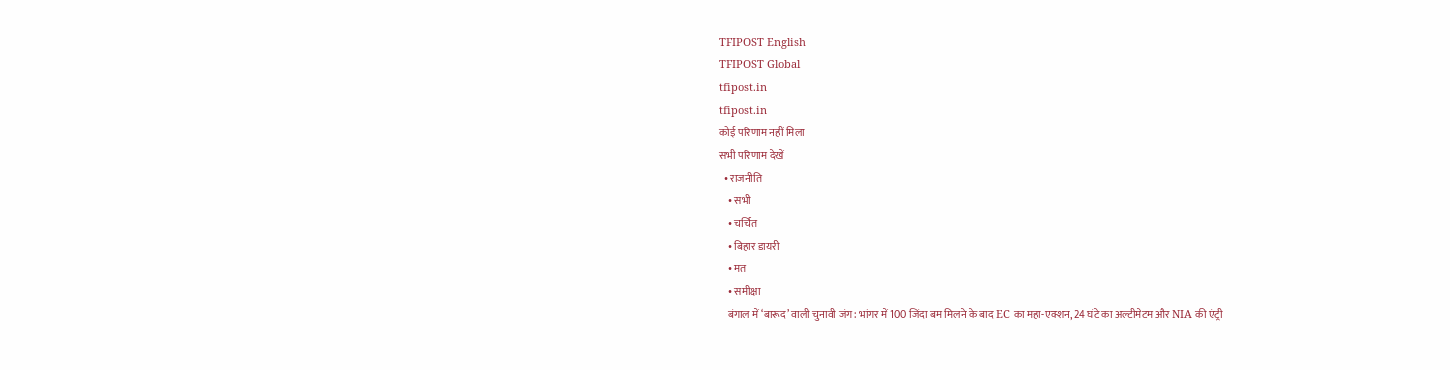TFIPOST English
TFIPOST Global
tfipost.in
tfipost.in
कोई परिणाम नहीं मिला
सभी परिणाम देखें
  • राजनीति
    • सभी
    • चर्चित
    • बिहार डायरी
    • मत
    • समीक्षा
    बंगाल में ‘बारूद’ वाली चुनावी जंग: भांगर में 100 जिंदा बम मिलने के बाद EC का महा-एक्शन, 24 घंटे का अल्टीमेटम और NIA की एंट्री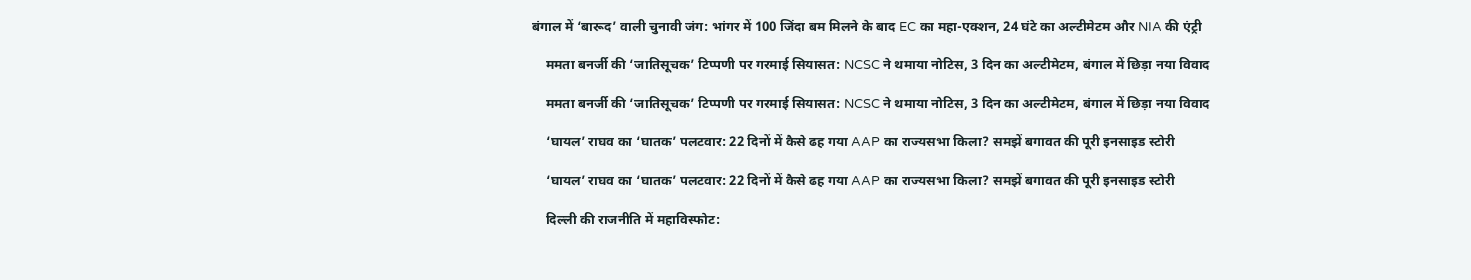बंगाल में ‘बारूद’ वाली चुनावी जंग: भांगर में 100 जिंदा बम मिलने के बाद EC का महा-एक्शन, 24 घंटे का अल्टीमेटम और NIA की एंट्री

    ममता बनर्जी की ‘जातिसूचक’ टिप्पणी पर गरमाई सियासत: NCSC ने थमाया नोटिस, 3 दिन का अल्टीमेटम, बंगाल में छिड़ा नया विवाद

    ममता बनर्जी की ‘जातिसूचक’ टिप्पणी पर गरमाई सियासत: NCSC ने थमाया नोटिस, 3 दिन का अल्टीमेटम, बंगाल में छिड़ा नया विवाद

    ‘घायल’ राघव का ‘घातक’ पलटवार: 22 दिनों में कैसे ढह गया AAP का राज्यसभा किला? समझें बगावत की पूरी इनसाइड स्टोरी

    ‘घायल’ राघव का ‘घातक’ पलटवार: 22 दिनों में कैसे ढह गया AAP का राज्यसभा किला? समझें बगावत की पूरी इनसाइड स्टोरी

    दिल्ली की राजनीति में महाविस्फोट: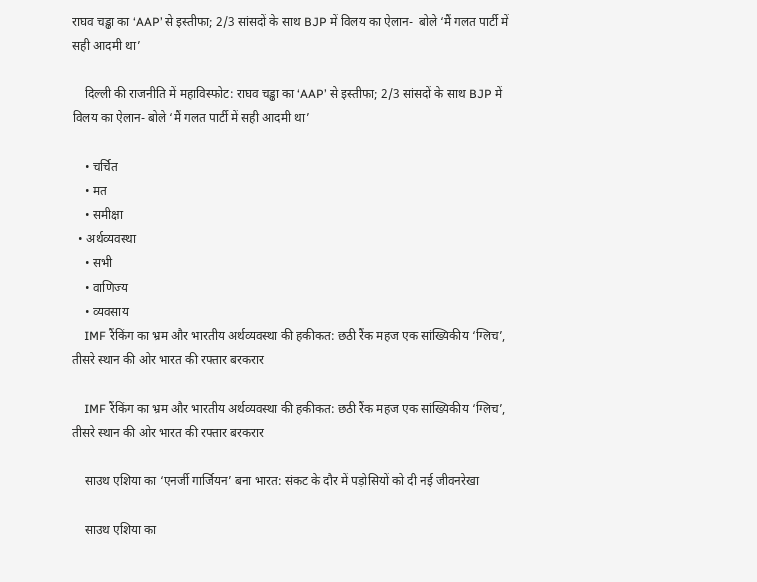राघव चड्ढा का ‘AAP’ से इस्तीफा; 2/3 सांसदों के साथ BJP में विलय का ऐलान-  बोले ‘मैं गलत पार्टी में सही आदमी था’

    दिल्ली की राजनीति में महाविस्फोट: राघव चड्ढा का ‘AAP’ से इस्तीफा; 2/3 सांसदों के साथ BJP में विलय का ऐलान- बोले ‘मैं गलत पार्टी में सही आदमी था’

    • चर्चित
    • मत
    • समीक्षा
  • अर्थव्यवस्था
    • सभी
    • वाणिज्य
    • व्यवसाय
    IMF रैंकिंग का भ्रम और भारतीय अर्थव्यवस्था की हकीकत: छठी रैंक महज एक सांख्यिकीय ‘ग्लिच’, तीसरे स्थान की ओर भारत की रफ्तार बरकरार

    IMF रैंकिंग का भ्रम और भारतीय अर्थव्यवस्था की हकीकत: छठी रैंक महज एक सांख्यिकीय ‘ग्लिच’, तीसरे स्थान की ओर भारत की रफ्तार बरकरार

    साउथ एशिया का ‘एनर्जी गार्जियन’ बना भारत: संकट के दौर में पड़ोसियों को दी नई जीवनरेखा

    साउथ एशिया का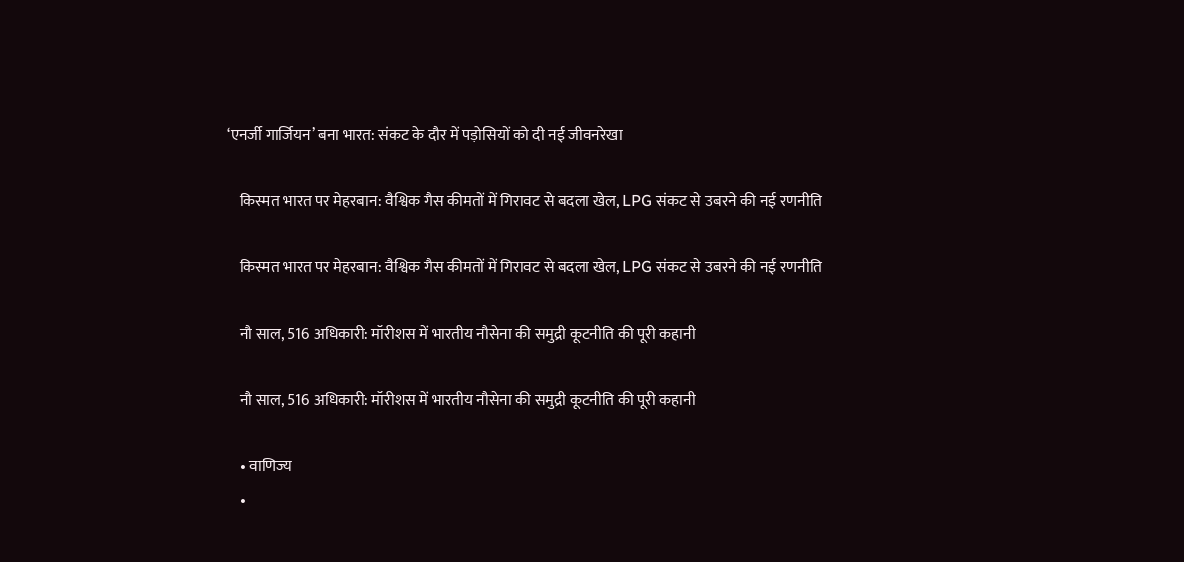‘एनर्जी गार्जियन’ बना भारत: संकट के दौर में पड़ोसियों को दी नई जीवनरेखा

    किस्मत भारत पर मेहरबान: वैश्विक गैस कीमतों में गिरावट से बदला खेल, LPG संकट से उबरने की नई रणनीति

    किस्मत भारत पर मेहरबान: वैश्विक गैस कीमतों में गिरावट से बदला खेल, LPG संकट से उबरने की नई रणनीति

    नौ साल, 516 अधिकारी: मॉरीशस में भारतीय नौसेना की समुद्री कूटनीति की पूरी कहानी

    नौ साल, 516 अधिकारी: मॉरीशस में भारतीय नौसेना की समुद्री कूटनीति की पूरी कहानी

    • वाणिज्य
    •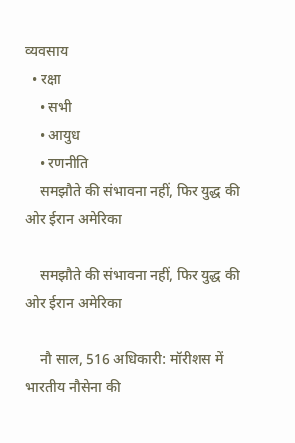व्यवसाय
  • रक्षा
    • सभी
    • आयुध
    • रणनीति
    समझौते की संभावना नहीं, फिर युद्ध की ओर ईरान अमेरिका

    समझौते की संभावना नहीं, फिर युद्ध की ओर ईरान अमेरिका

    नौ साल, 516 अधिकारी: मॉरीशस में भारतीय नौसेना की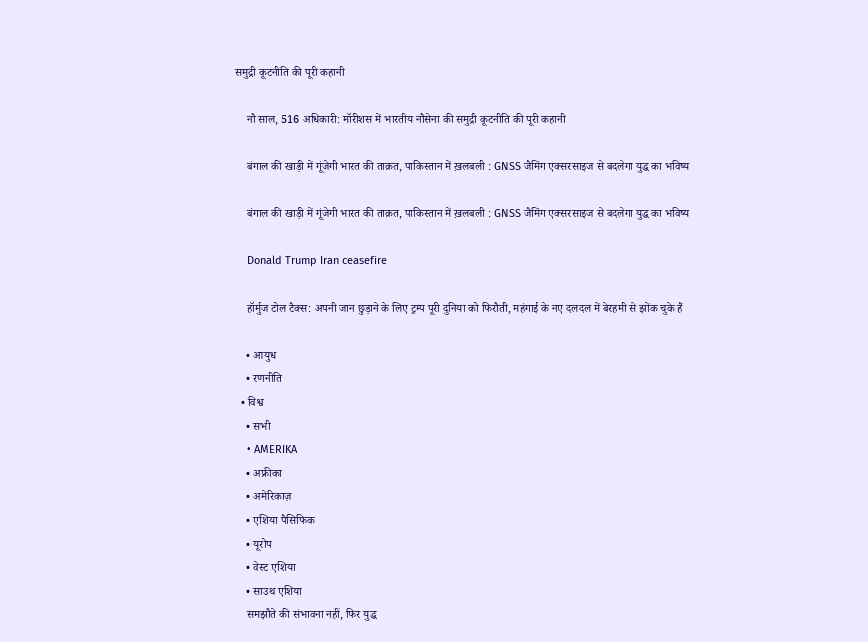समुद्री कूटनीति की पूरी कहानी

    नौ साल, 516 अधिकारी: मॉरीशस में भारतीय नौसेना की समुद्री कूटनीति की पूरी कहानी

    बंगाल की खाड़ी में गूंजेगी भारत की ताक़त, पाकिस्तान में ख़लबली : GNSS जैमिंग एक्सरसाइज से बदलेगा युद्ध का भविष्य

    बंगाल की खाड़ी में गूंजेगी भारत की ताक़त, पाकिस्तान में ख़लबली : GNSS जैमिंग एक्सरसाइज से बदलेगा युद्ध का भविष्य

    Donald Trump Iran ceasefire

    हॉर्मुज टोल टैक्स: अपनी जान छुड़ाने के लिए ट्रम्प पूरी दुनिया को फिरौती, महंगाई के नए दलदल में बेरहमी से झोंक चुके हैं

    • आयुध
    • रणनीति
  • विश्व
    • सभी
    • AMERIKA
    • अफ्रीका
    • अमेरिकाज़
    • एशिया पैसिफिक
    • यूरोप
    • वेस्ट एशिया
    • साउथ एशिया
    समझौते की संभावना नहीं, फिर युद्ध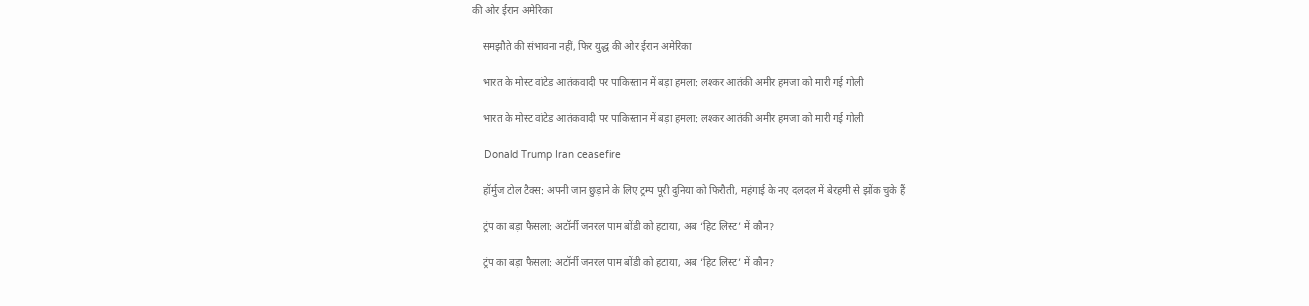की ओर ईरान अमेरिका

    समझौते की संभावना नहीं, फिर युद्ध की ओर ईरान अमेरिका

    भारत के मोस्ट वांटेड आतंकवादी पर पाकिस्तान में बड़ा हमला: लश्कर आतंकी अमीर हमजा को मारी गई गोली

    भारत के मोस्ट वांटेड आतंकवादी पर पाकिस्तान में बड़ा हमला: लश्कर आतंकी अमीर हमजा को मारी गई गोली

    Donald Trump Iran ceasefire

    हॉर्मुज टोल टैक्स: अपनी जान छुड़ाने के लिए ट्रम्प पूरी दुनिया को फिरौती, महंगाई के नए दलदल में बेरहमी से झोंक चुके हैं

    ट्रंप का बड़ा फैसला: अटॉर्नी जनरल पाम बोंडी को हटाया, अब ‘हिट लिस्ट’ में कौन?

    ट्रंप का बड़ा फैसला: अटॉर्नी जनरल पाम बोंडी को हटाया, अब ‘हिट लिस्ट’ में कौन?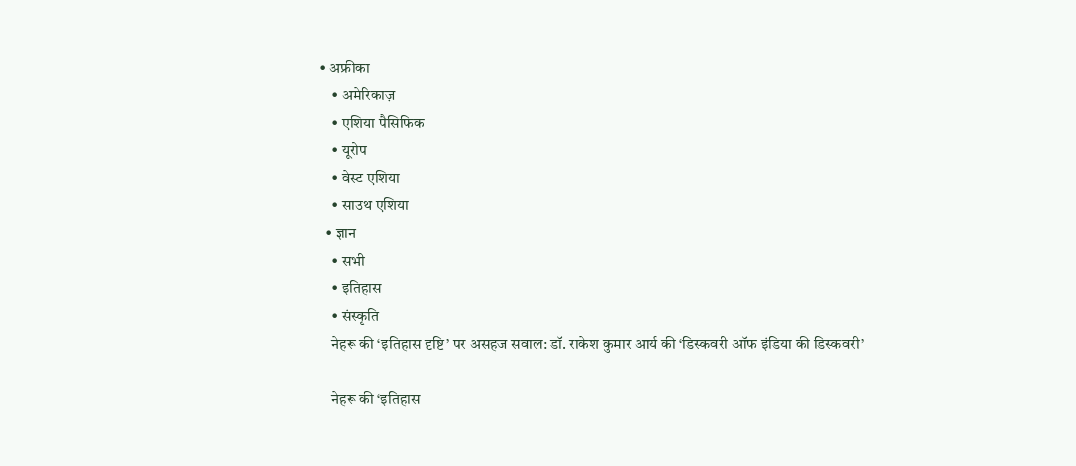• अफ्रीका
    • अमेरिकाज़
    • एशिया पैसिफिक
    • यूरोप
    • वेस्ट एशिया
    • साउथ एशिया
  • ज्ञान
    • सभी
    • इतिहास
    • संस्कृति
    नेहरू की ‘इतिहास दृष्टि’ पर असहज सवाल: डॉ. राकेश कुमार आर्य की ‘डिस्कवरी ऑफ इंडिया की डिस्कवरी’

    नेहरू की ‘इतिहास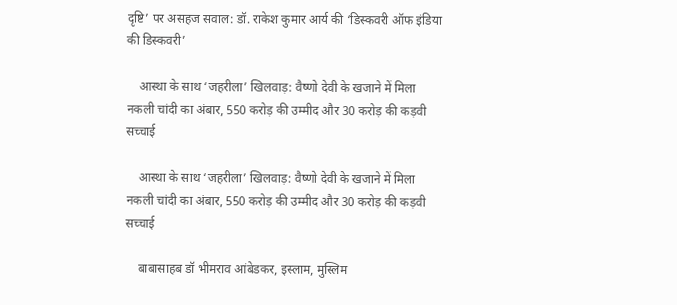दृष्टि’ पर असहज सवाल: डॉ. राकेश कुमार आर्य की ‘डिस्कवरी ऑफ इंडिया की डिस्कवरी’

    आस्था के साथ ‘जहरीला’ खिलवाड़: वैष्णो देवी के खजाने में मिला नकली चांदी का अंबार, 550 करोड़ की उम्मीद और 30 करोड़ की कड़वी सच्चाई

    आस्था के साथ ‘जहरीला’ खिलवाड़: वैष्णो देवी के खजाने में मिला नकली चांदी का अंबार, 550 करोड़ की उम्मीद और 30 करोड़ की कड़वी सच्चाई

    बाबासाहब डॉ भीमराव आंबेडकर, इस्लाम, मुस्लिम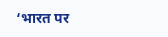‘भारत पर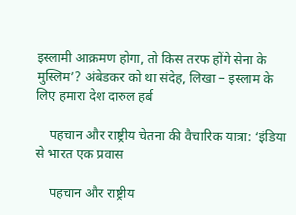इस्लामी आक्रमण होगा, तो किस तरफ होंगे सेना के मुस्लिम’? अंबेडकर को था संदेह, लिखा – इस्लाम के लिए हमारा देश दारुल हर्ब

    पहचान और राष्ट्रीय चेतना की वैचारिक यात्रा: ‘इंडिया से भारत एक प्रवास

    पहचान और राष्ट्रीय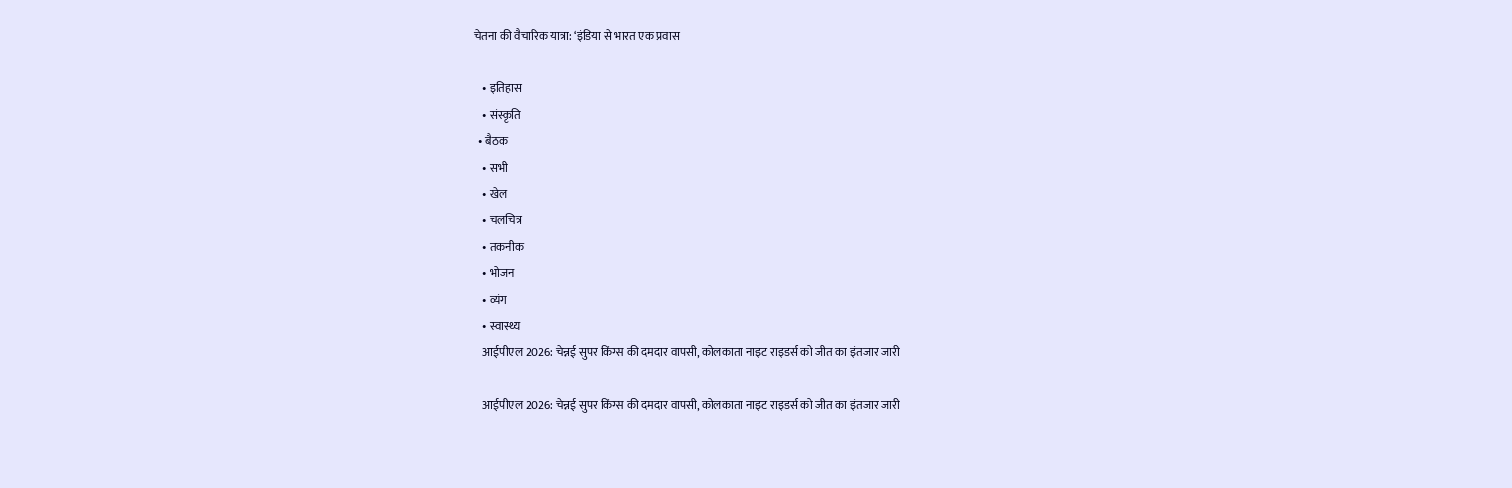चेतना की वैचारिक यात्रा: ‘इंडिया से भारत एक प्रवास

    • इतिहास
    • संस्कृति
  • बैठक
    • सभी
    • खेल
    • चलचित्र
    • तकनीक
    • भोजन
    • व्यंग
    • स्वास्थ्य
    आईपीएल 2026: चेन्नई सुपर किंग्स की दमदार वापसी, कोलकाता नाइट राइडर्स को जीत का इंतजार जारी

    आईपीएल 2026: चेन्नई सुपर किंग्स की दमदार वापसी, कोलकाता नाइट राइडर्स को जीत का इंतजार जारी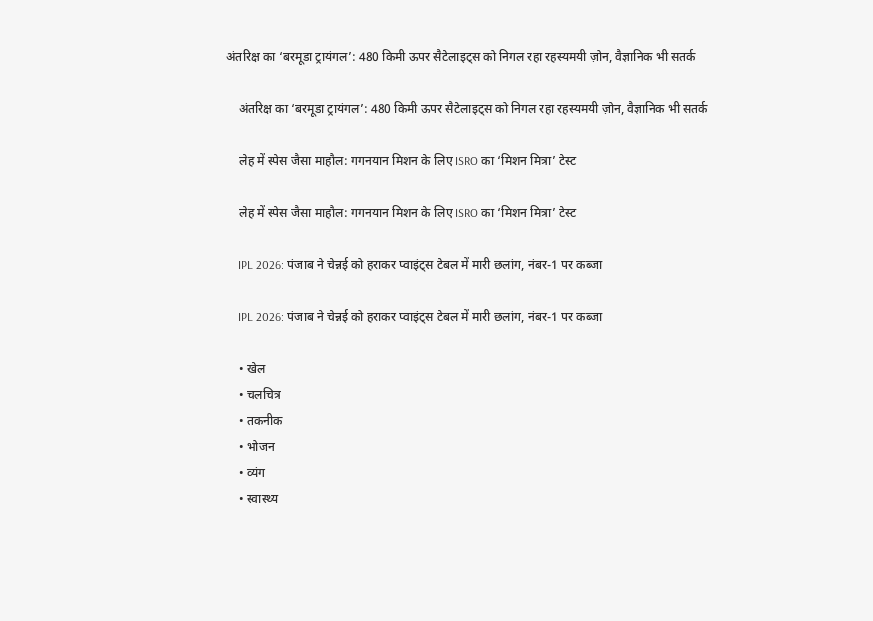अंतरिक्ष का ‘बरमूडा ट्रायंगल’: 480 किमी ऊपर सैटेलाइट्स को निगल रहा रहस्यमयी ज़ोन, वैज्ञानिक भी सतर्क

    अंतरिक्ष का ‘बरमूडा ट्रायंगल’: 480 किमी ऊपर सैटेलाइट्स को निगल रहा रहस्यमयी ज़ोन, वैज्ञानिक भी सतर्क

    लेह में स्पेस जैसा माहौल: गगनयान मिशन के लिए ISRO का ‘मिशन मित्रा’ टेस्ट

    लेह में स्पेस जैसा माहौल: गगनयान मिशन के लिए ISRO का ‘मिशन मित्रा’ टेस्ट

    IPL 2026: पंजाब ने चेन्नई को हराकर प्वाइंट्स टेबल में मारी छलांग, नंबर-1 पर कब्जा

    IPL 2026: पंजाब ने चेन्नई को हराकर प्वाइंट्स टेबल में मारी छलांग, नंबर-1 पर कब्जा

    • खेल
    • चलचित्र
    • तकनीक
    • भोजन
    • व्यंग
    • स्वास्थ्य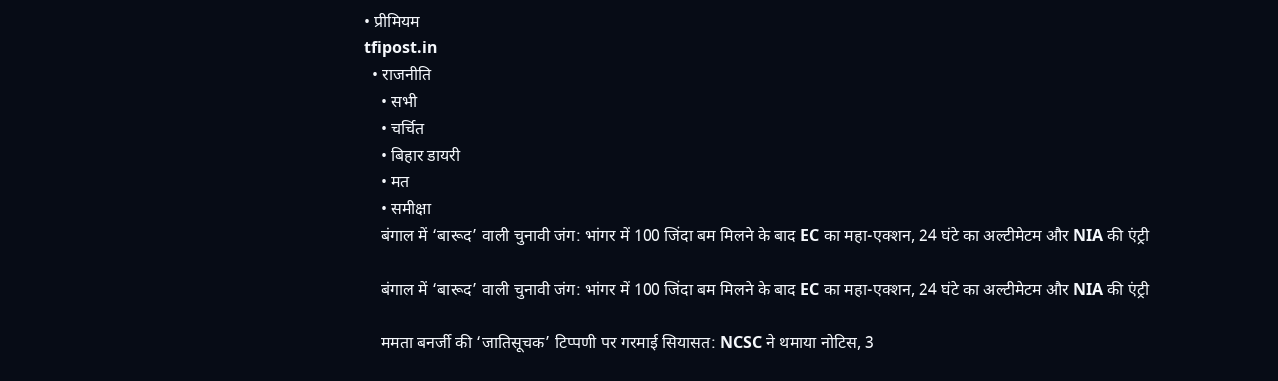• प्रीमियम
tfipost.in
  • राजनीति
    • सभी
    • चर्चित
    • बिहार डायरी
    • मत
    • समीक्षा
    बंगाल में ‘बारूद’ वाली चुनावी जंग: भांगर में 100 जिंदा बम मिलने के बाद EC का महा-एक्शन, 24 घंटे का अल्टीमेटम और NIA की एंट्री

    बंगाल में ‘बारूद’ वाली चुनावी जंग: भांगर में 100 जिंदा बम मिलने के बाद EC का महा-एक्शन, 24 घंटे का अल्टीमेटम और NIA की एंट्री

    ममता बनर्जी की ‘जातिसूचक’ टिप्पणी पर गरमाई सियासत: NCSC ने थमाया नोटिस, 3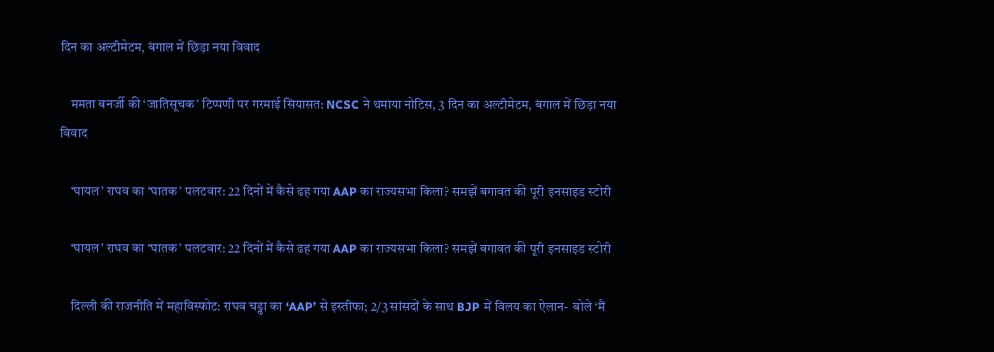दिन का अल्टीमेटम, बंगाल में छिड़ा नया विवाद

    ममता बनर्जी की ‘जातिसूचक’ टिप्पणी पर गरमाई सियासत: NCSC ने थमाया नोटिस, 3 दिन का अल्टीमेटम, बंगाल में छिड़ा नया विवाद

    ‘घायल’ राघव का ‘घातक’ पलटवार: 22 दिनों में कैसे ढह गया AAP का राज्यसभा किला? समझें बगावत की पूरी इनसाइड स्टोरी

    ‘घायल’ राघव का ‘घातक’ पलटवार: 22 दिनों में कैसे ढह गया AAP का राज्यसभा किला? समझें बगावत की पूरी इनसाइड स्टोरी

    दिल्ली की राजनीति में महाविस्फोट: राघव चड्ढा का ‘AAP’ से इस्तीफा; 2/3 सांसदों के साथ BJP में विलय का ऐलान-  बोले ‘मैं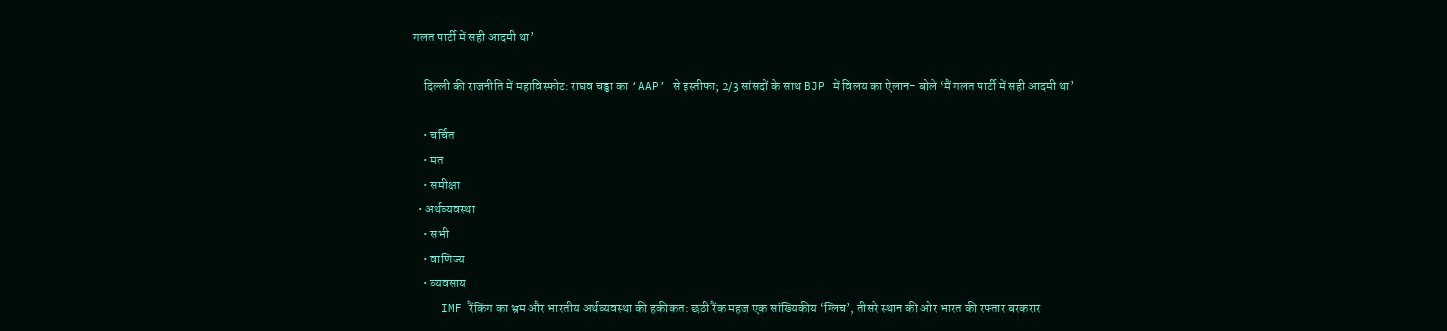गलत पार्टी में सही आदमी था’

    दिल्ली की राजनीति में महाविस्फोट: राघव चड्ढा का ‘AAP’ से इस्तीफा; 2/3 सांसदों के साथ BJP में विलय का ऐलान- बोले ‘मैं गलत पार्टी में सही आदमी था’

    • चर्चित
    • मत
    • समीक्षा
  • अर्थव्यवस्था
    • सभी
    • वाणिज्य
    • व्यवसाय
    IMF रैंकिंग का भ्रम और भारतीय अर्थव्यवस्था की हकीकत: छठी रैंक महज एक सांख्यिकीय ‘ग्लिच’, तीसरे स्थान की ओर भारत की रफ्तार बरकरार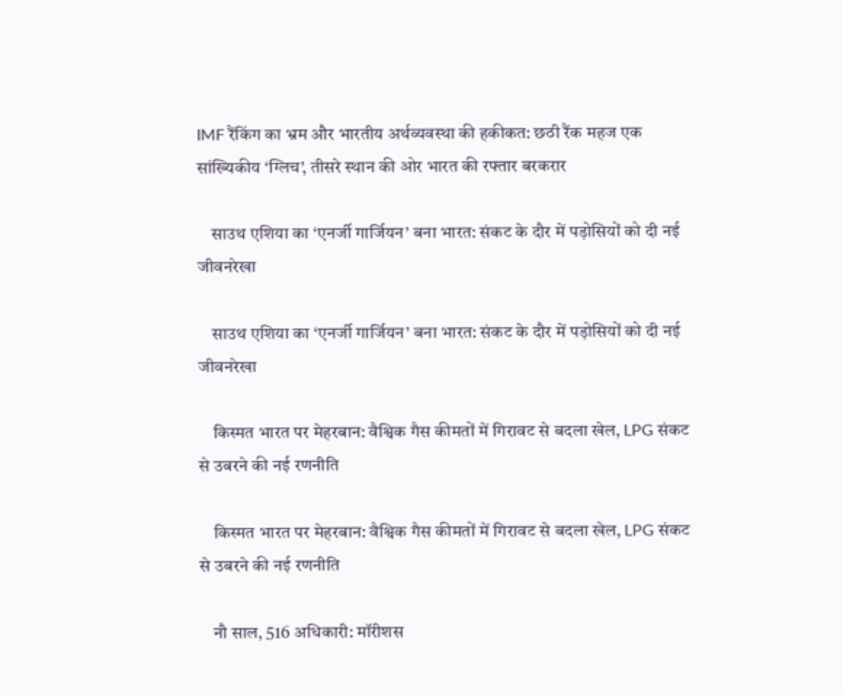IMF रैंकिंग का भ्रम और भारतीय अर्थव्यवस्था की हकीकत: छठी रैंक महज एक सांख्यिकीय ‘ग्लिच’, तीसरे स्थान की ओर भारत की रफ्तार बरकरार

    साउथ एशिया का ‘एनर्जी गार्जियन’ बना भारत: संकट के दौर में पड़ोसियों को दी नई जीवनरेखा

    साउथ एशिया का ‘एनर्जी गार्जियन’ बना भारत: संकट के दौर में पड़ोसियों को दी नई जीवनरेखा

    किस्मत भारत पर मेहरबान: वैश्विक गैस कीमतों में गिरावट से बदला खेल, LPG संकट से उबरने की नई रणनीति

    किस्मत भारत पर मेहरबान: वैश्विक गैस कीमतों में गिरावट से बदला खेल, LPG संकट से उबरने की नई रणनीति

    नौ साल, 516 अधिकारी: मॉरीशस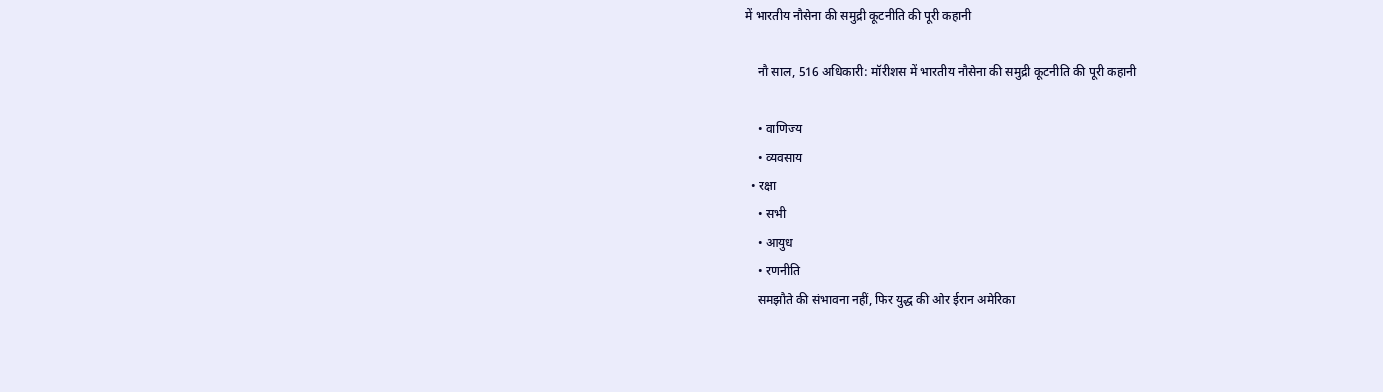में भारतीय नौसेना की समुद्री कूटनीति की पूरी कहानी

    नौ साल, 516 अधिकारी: मॉरीशस में भारतीय नौसेना की समुद्री कूटनीति की पूरी कहानी

    • वाणिज्य
    • व्यवसाय
  • रक्षा
    • सभी
    • आयुध
    • रणनीति
    समझौते की संभावना नहीं, फिर युद्ध की ओर ईरान अमेरिका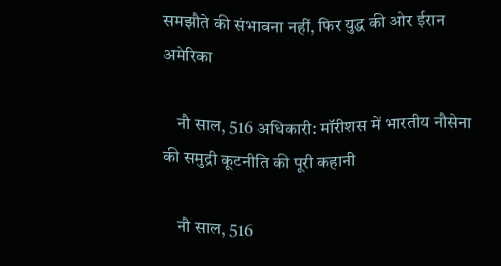समझौते की संभावना नहीं, फिर युद्ध की ओर ईरान अमेरिका

    नौ साल, 516 अधिकारी: मॉरीशस में भारतीय नौसेना की समुद्री कूटनीति की पूरी कहानी

    नौ साल, 516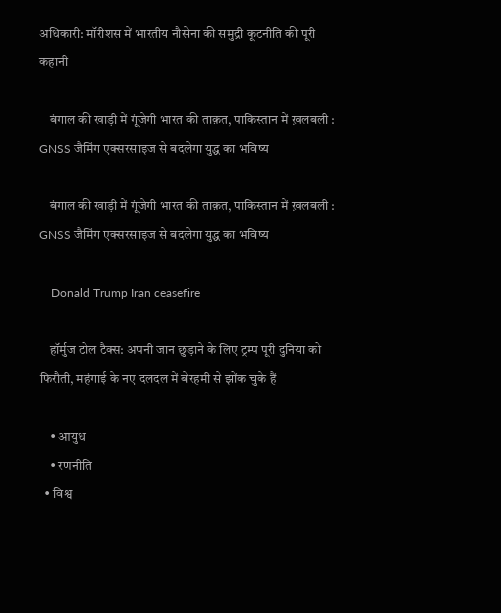अधिकारी: मॉरीशस में भारतीय नौसेना की समुद्री कूटनीति की पूरी कहानी

    बंगाल की खाड़ी में गूंजेगी भारत की ताक़त, पाकिस्तान में ख़लबली : GNSS जैमिंग एक्सरसाइज से बदलेगा युद्ध का भविष्य

    बंगाल की खाड़ी में गूंजेगी भारत की ताक़त, पाकिस्तान में ख़लबली : GNSS जैमिंग एक्सरसाइज से बदलेगा युद्ध का भविष्य

    Donald Trump Iran ceasefire

    हॉर्मुज टोल टैक्स: अपनी जान छुड़ाने के लिए ट्रम्प पूरी दुनिया को फिरौती, महंगाई के नए दलदल में बेरहमी से झोंक चुके हैं

    • आयुध
    • रणनीति
  • विश्व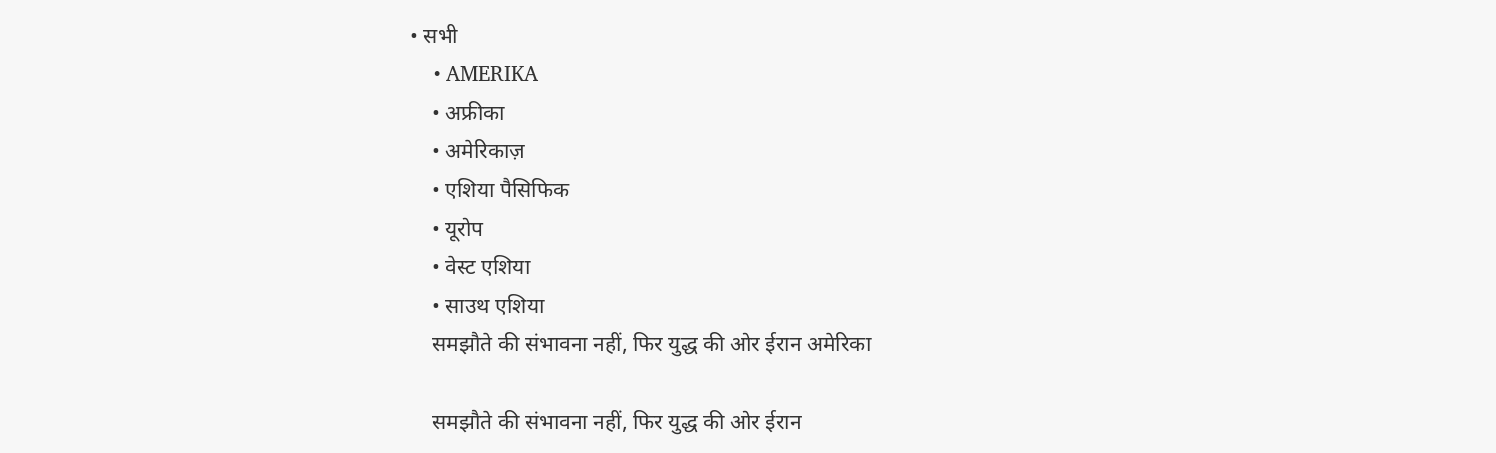• सभी
    • AMERIKA
    • अफ्रीका
    • अमेरिकाज़
    • एशिया पैसिफिक
    • यूरोप
    • वेस्ट एशिया
    • साउथ एशिया
    समझौते की संभावना नहीं, फिर युद्ध की ओर ईरान अमेरिका

    समझौते की संभावना नहीं, फिर युद्ध की ओर ईरान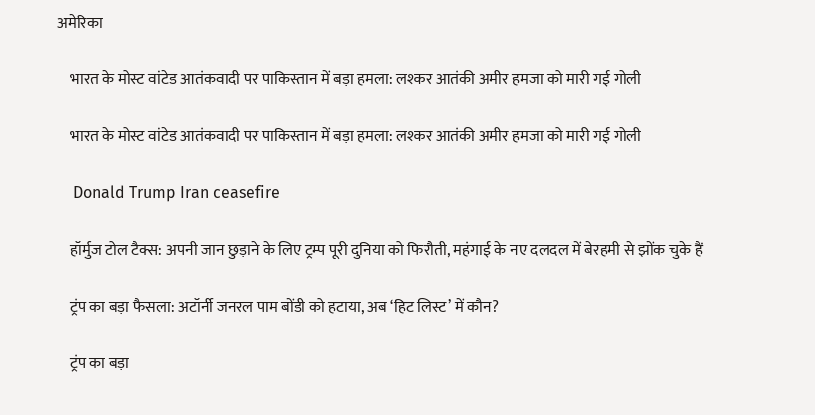अमेरिका

    भारत के मोस्ट वांटेड आतंकवादी पर पाकिस्तान में बड़ा हमला: लश्कर आतंकी अमीर हमजा को मारी गई गोली

    भारत के मोस्ट वांटेड आतंकवादी पर पाकिस्तान में बड़ा हमला: लश्कर आतंकी अमीर हमजा को मारी गई गोली

    Donald Trump Iran ceasefire

    हॉर्मुज टोल टैक्स: अपनी जान छुड़ाने के लिए ट्रम्प पूरी दुनिया को फिरौती, महंगाई के नए दलदल में बेरहमी से झोंक चुके हैं

    ट्रंप का बड़ा फैसला: अटॉर्नी जनरल पाम बोंडी को हटाया, अब ‘हिट लिस्ट’ में कौन?

    ट्रंप का बड़ा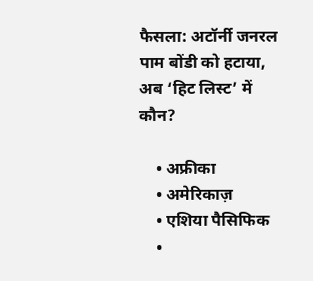फैसला: अटॉर्नी जनरल पाम बोंडी को हटाया, अब ‘हिट लिस्ट’ में कौन?

    • अफ्रीका
    • अमेरिकाज़
    • एशिया पैसिफिक
    •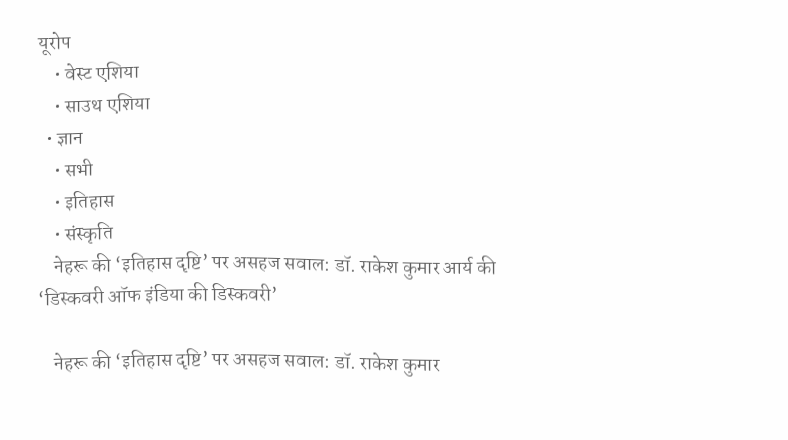यूरोप
    • वेस्ट एशिया
    • साउथ एशिया
  • ज्ञान
    • सभी
    • इतिहास
    • संस्कृति
    नेहरू की ‘इतिहास दृष्टि’ पर असहज सवाल: डॉ. राकेश कुमार आर्य की ‘डिस्कवरी ऑफ इंडिया की डिस्कवरी’

    नेहरू की ‘इतिहास दृष्टि’ पर असहज सवाल: डॉ. राकेश कुमार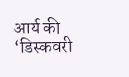आर्य की ‘डिस्कवरी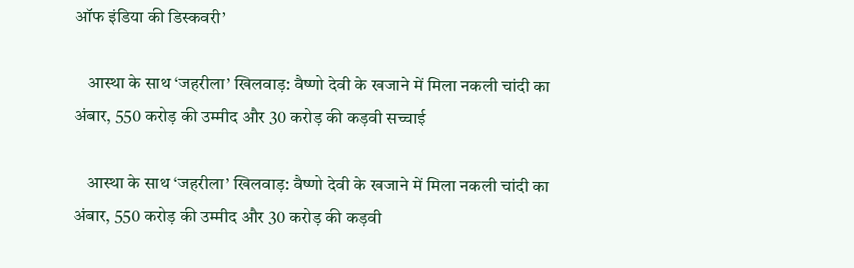ऑफ इंडिया की डिस्कवरी’

    आस्था के साथ ‘जहरीला’ खिलवाड़: वैष्णो देवी के खजाने में मिला नकली चांदी का अंबार, 550 करोड़ की उम्मीद और 30 करोड़ की कड़वी सच्चाई

    आस्था के साथ ‘जहरीला’ खिलवाड़: वैष्णो देवी के खजाने में मिला नकली चांदी का अंबार, 550 करोड़ की उम्मीद और 30 करोड़ की कड़वी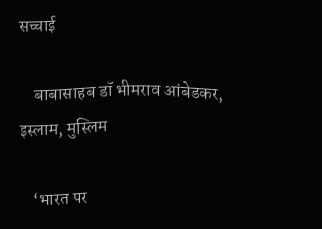सच्चाई

    बाबासाहब डॉ भीमराव आंबेडकर, इस्लाम, मुस्लिम

    ‘भारत पर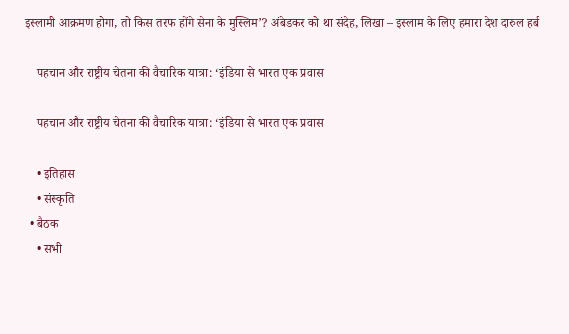इस्लामी आक्रमण होगा, तो किस तरफ होंगे सेना के मुस्लिम’? अंबेडकर को था संदेह, लिखा – इस्लाम के लिए हमारा देश दारुल हर्ब

    पहचान और राष्ट्रीय चेतना की वैचारिक यात्रा: ‘इंडिया से भारत एक प्रवास

    पहचान और राष्ट्रीय चेतना की वैचारिक यात्रा: ‘इंडिया से भारत एक प्रवास

    • इतिहास
    • संस्कृति
  • बैठक
    • सभी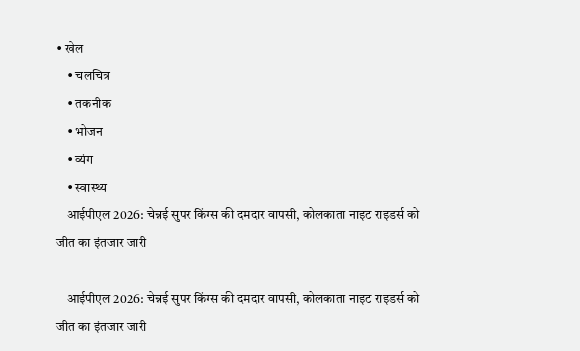• खेल
    • चलचित्र
    • तकनीक
    • भोजन
    • व्यंग
    • स्वास्थ्य
    आईपीएल 2026: चेन्नई सुपर किंग्स की दमदार वापसी, कोलकाता नाइट राइडर्स को जीत का इंतजार जारी

    आईपीएल 2026: चेन्नई सुपर किंग्स की दमदार वापसी, कोलकाता नाइट राइडर्स को जीत का इंतजार जारी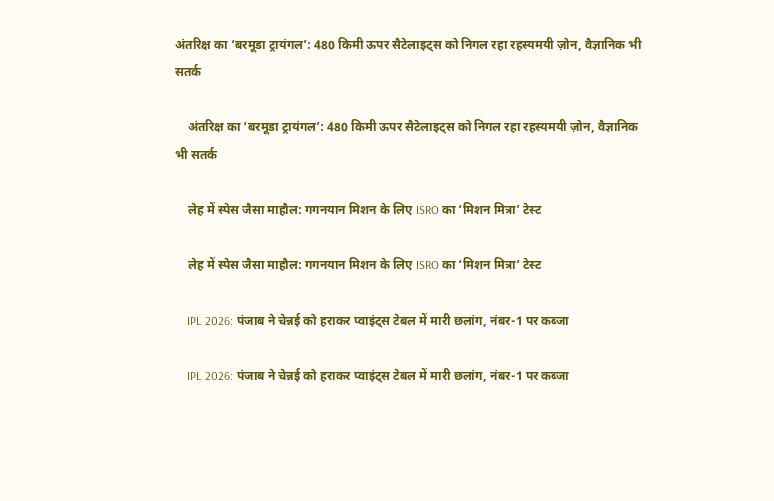अंतरिक्ष का ‘बरमूडा ट्रायंगल’: 480 किमी ऊपर सैटेलाइट्स को निगल रहा रहस्यमयी ज़ोन, वैज्ञानिक भी सतर्क

    अंतरिक्ष का ‘बरमूडा ट्रायंगल’: 480 किमी ऊपर सैटेलाइट्स को निगल रहा रहस्यमयी ज़ोन, वैज्ञानिक भी सतर्क

    लेह में स्पेस जैसा माहौल: गगनयान मिशन के लिए ISRO का ‘मिशन मित्रा’ टेस्ट

    लेह में स्पेस जैसा माहौल: गगनयान मिशन के लिए ISRO का ‘मिशन मित्रा’ टेस्ट

    IPL 2026: पंजाब ने चेन्नई को हराकर प्वाइंट्स टेबल में मारी छलांग, नंबर-1 पर कब्जा

    IPL 2026: पंजाब ने चेन्नई को हराकर प्वाइंट्स टेबल में मारी छलांग, नंबर-1 पर कब्जा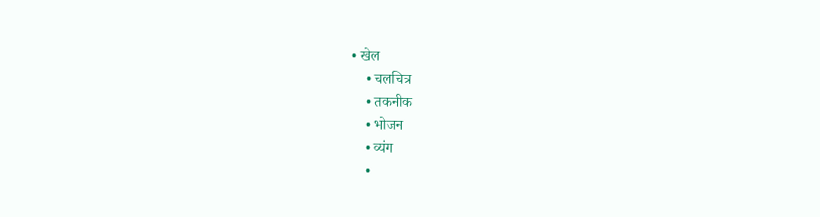• खेल
    • चलचित्र
    • तकनीक
    • भोजन
    • व्यंग
    •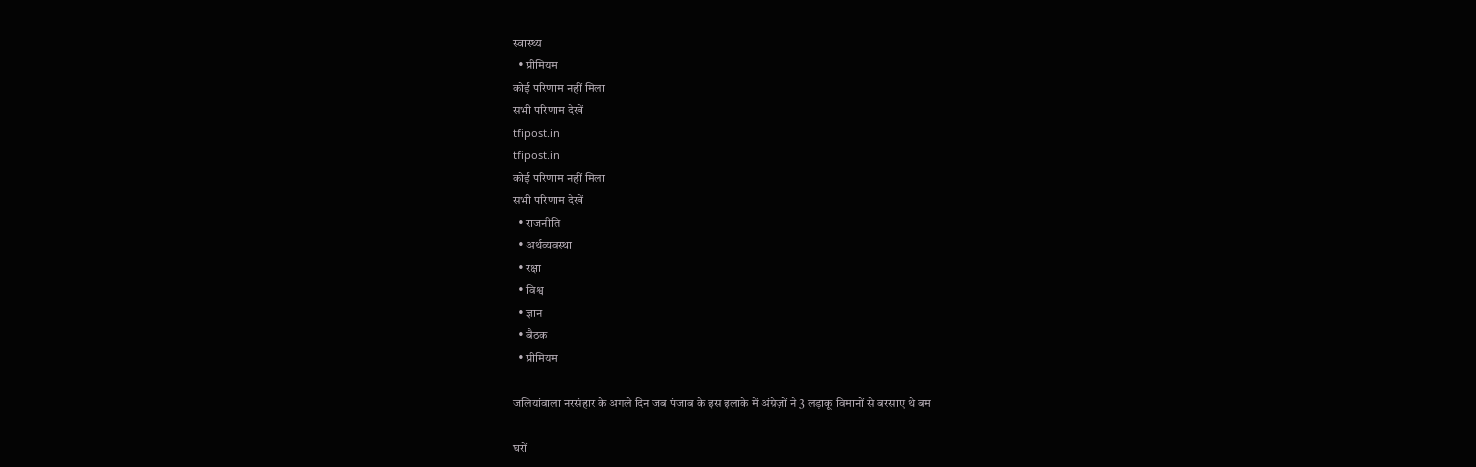स्वास्थ्य
  • प्रीमियम
कोई परिणाम नहीं मिला
सभी परिणाम देखें
tfipost.in
tfipost.in
कोई परिणाम नहीं मिला
सभी परिणाम देखें
  • राजनीति
  • अर्थव्यवस्था
  • रक्षा
  • विश्व
  • ज्ञान
  • बैठक
  • प्रीमियम

जलियांवाला नरसंहार के अगले दिन जब पंजाब के इस इलाके में अंग्रेज़ों ने 3 लड़ाकू विमानों से बरसाए थे बम

घरों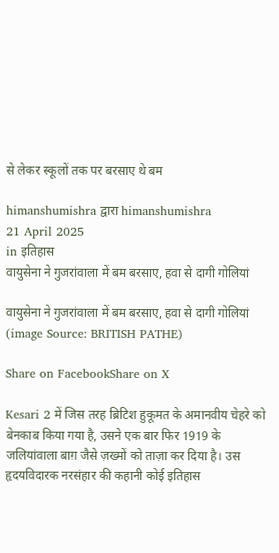से लेकर स्कूलों तक पर बरसाए थे बम

himanshumishra द्वारा himanshumishra
21 April 2025
in इतिहास
वायुसेना ने गुजरांवाला में बम बरसाए, हवा से दागी गोलियां

वायुसेना ने गुजरांवाला में बम बरसाए, हवा से दागी गोलियां (image Source: BRITISH PATHE)

Share on FacebookShare on X

Kesari 2 में जिस तरह ब्रिटिश हुकूमत के अमानवीय चेहरे को बेनकाब किया गया है, उसने एक बार फिर 1919 के जलियांवाला बाग़ जैसे ज़ख्मों को ताज़ा कर दिया है। उस हृदयविदारक नरसंहार की कहानी कोई इतिहास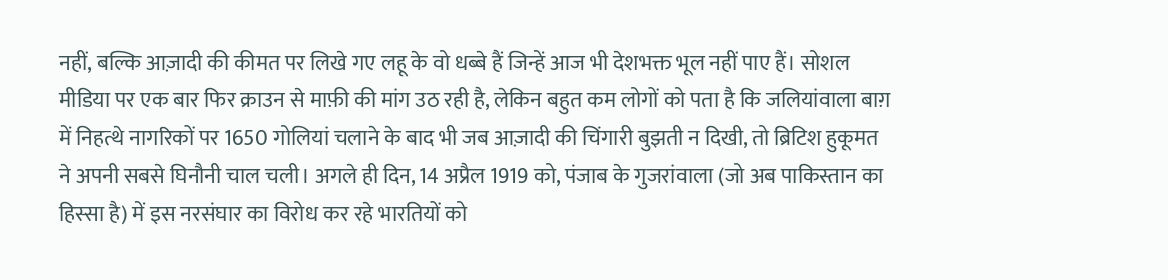नहीं, बल्कि आज़ादी की कीमत पर लिखे गए लहू के वो धब्बे हैं जिन्हें आज भी देशभक्त भूल नहीं पाए हैं। सोशल मीडिया पर एक बार फिर क्राउन से माफ़ी की मांग उठ रही है, लेकिन बहुत कम लोगों को पता है कि जलियांवाला बाग़ में निहत्थे नागरिकों पर 1650 गोलियां चलाने के बाद भी जब आज़ादी की चिंगारी बुझती न दिखी, तो ब्रिटिश हुकूमत ने अपनी सबसे घिनौनी चाल चली। अगले ही दिन, 14 अप्रैल 1919 को, पंजाब के गुजरांवाला (जो अब पाकिस्तान का हिस्सा है) में इस नरसंघार का विरोध कर रहे भारतियों को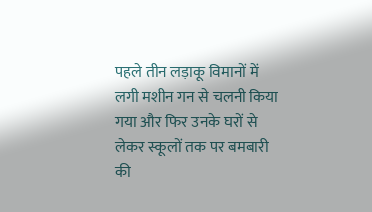पहले तीन लड़ाकू विमानों में लगी मशीन गन से चलनी किया गया और फिर उनके घरों से लेकर स्कूलों तक पर बमबारी की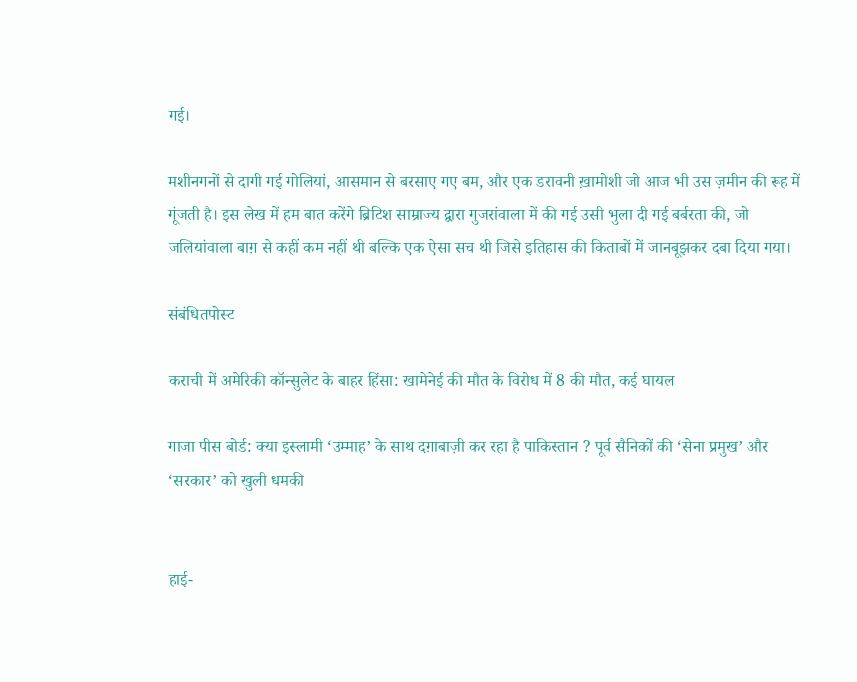गई।

मशीनगनों से दागी गई गोलियां, आसमान से बरसाए गए बम, और एक डरावनी ख़ामोशी जो आज भी उस ज़मीन की रूह में गूंजती है। इस लेख में हम बात करेंगे ब्रिटिश साम्राज्य द्वारा गुजरांवाला में की गई उसी भुला दी गई बर्बरता की, जो जलियांवाला बाग़ से कहीं कम नहीं थी बल्कि एक ऐसा सच थी जिसे इतिहास की किताबों में जानबूझकर दबा दिया गया।

संबंधितपोस्ट

कराची में अमेरिकी कॉन्सुलेट के बाहर हिंसा: खामेनेई की मौत के विरोध में 8 की मौत, कई घायल

गाजा पीस बोर्ड: क्या इस्लामी ‘उम्माह’ के साथ दग़ाबाज़ी कर रहा है पाकिस्तान ? पूर्व सैनिकों की ‘सेना प्रमुख’ और ‘सरकार’ को खुली धमकी


हाई-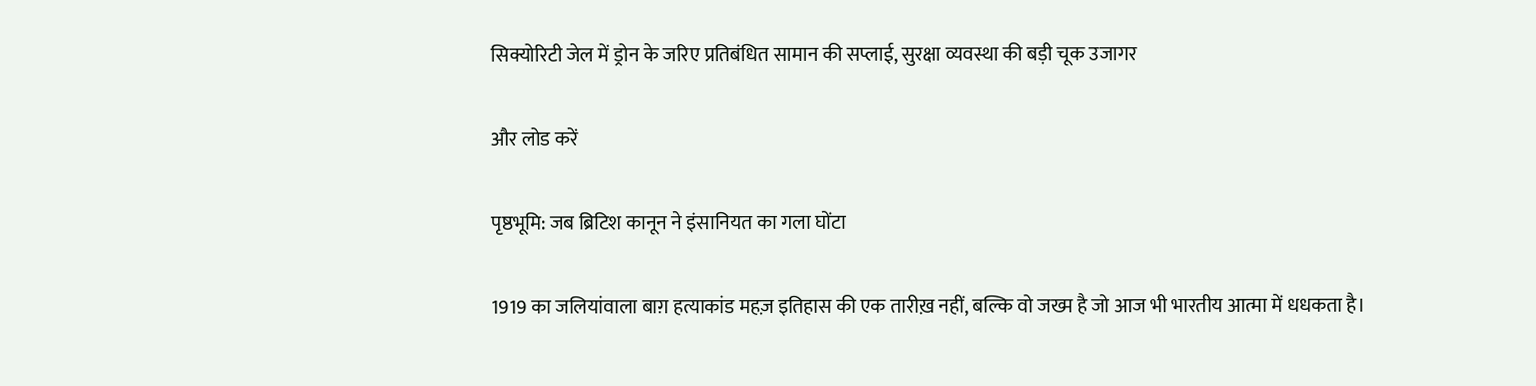सिक्योरिटी जेल में ड्रोन के जरिए प्रतिबंधित सामान की सप्लाई, सुरक्षा व्यवस्था की बड़ी चूक उजागर

और लोड करें

पृष्ठभूमि: जब ब्रिटिश कानून ने इंसानियत का गला घोंटा

1919 का जलियांवाला बाग़ हत्याकांड महज़ इतिहास की एक तारीख़ नहीं, बल्कि वो जख्म है जो आज भी भारतीय आत्मा में धधकता है।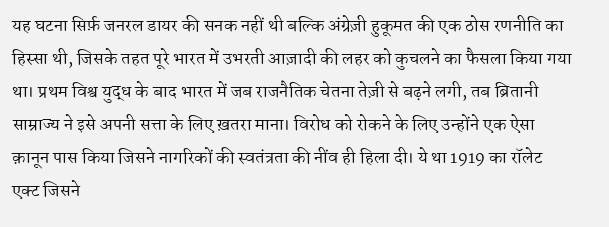यह घटना सिर्फ़ जनरल डायर की सनक नहीं थी बल्कि अंग्रेज़ी हुकूमत की एक ठोस रणनीति का हिस्सा थी, जिसके तहत पूरे भारत में उभरती आज़ादी की लहर को कुचलने का फैसला किया गया था। प्रथम विश्व युद्ध के बाद भारत में जब राजनैतिक चेतना तेज़ी से बढ़ने लगी, तब ब्रितानी साम्राज्य ने इसे अपनी सत्ता के लिए ख़तरा माना। विरोध को रोकने के लिए उन्होंने एक ऐसा क़ानून पास किया जिसने नागरिकों की स्वतंत्रता की नींव ही हिला दी। ये था 1919 का रॉलेट एक्ट जिसने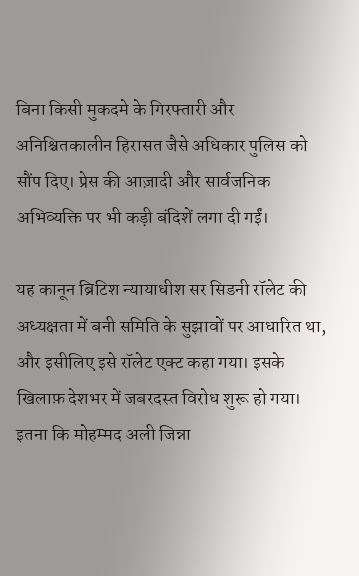बिना किसी मुकदमे के गिरफ्तारी और अनिश्चितकालीन हिरासत जैसे अधिकार पुलिस को सौंप दिए। प्रेस की आज़ादी और सार्वजनिक अभिव्यक्ति पर भी कड़ी बंदिशें लगा दी गईं।

यह कानून ब्रिटिश न्यायाधीश सर सिडनी रॉलेट की अध्यक्षता में बनी समिति के सुझावों पर आधारित था, और इसीलिए इसे रॉलेट एक्ट कहा गया। इसके खिलाफ़ देशभर में जबरदस्त विरोध शुरू हो गया। इतना कि मोहम्मद अली जिन्ना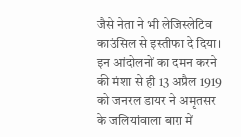जैसे नेता ने भी लेजिस्लेटिव काउंसिल से इस्तीफा दे दिया। इन आंदोलनों का दमन करने की मंशा से ही 13 अप्रैल 1919 को जनरल डायर ने अमृतसर के जलियांवाला बाग़ में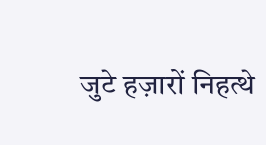जुटे हज़ारों निहत्थे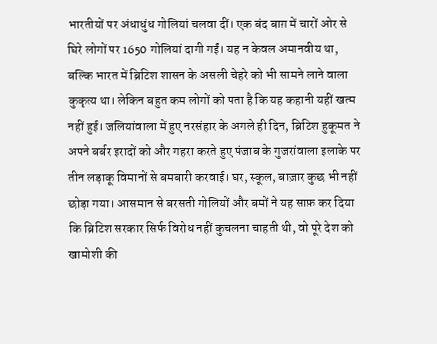भारतीयों पर अंधाधुंध गोलियां चलवा दीं। एक बंद बाग़ में चारों ओर से घिरे लोगों पर 1650 गोलियां दागी गईं। यह न केवल अमानवीय था, बल्कि भारत में ब्रिटिश शासन के असली चेहरे को भी सामने लाने वाला कुकृत्य था। लेकिन बहुत कम लोगों को पता है कि यह कहानी यहीं खत्म नहीं हुई। जलियांवाला में हुए नरसंहार के अगले ही दिन, ब्रिटिश हुकूमत ने अपने बर्बर इरादों को और गहरा करते हुए पंजाब के गुजरांवाला इलाके पर तीन लड़ाकू विमानों से बमबारी करवाई। घर, स्कूल, बाज़ार कुछ भी नहीं छोड़ा गया। आसमान से बरसती गोलियों और बमों ने यह साफ़ कर दिया कि ब्रिटिश सरकार सिर्फ विरोध नहीं कुचलना चाहती थी, वो पूरे देश को खामोशी की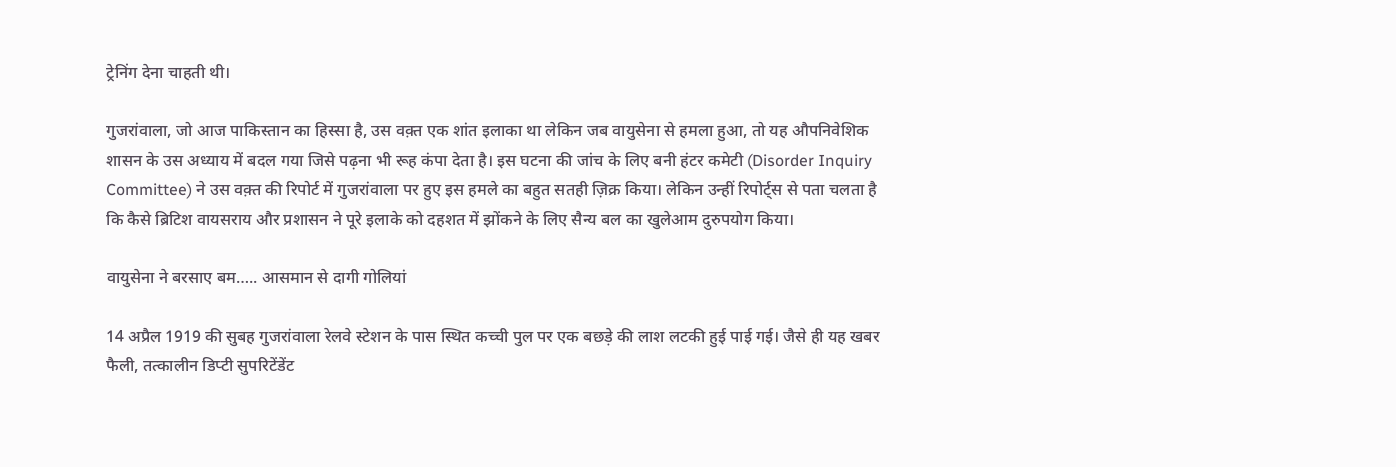ट्रेनिंग देना चाहती थी।

गुजरांवाला, जो आज पाकिस्तान का हिस्सा है, उस वक़्त एक शांत इलाका था लेकिन जब वायुसेना से हमला हुआ, तो यह औपनिवेशिक शासन के उस अध्याय में बदल गया जिसे पढ़ना भी रूह कंपा देता है। इस घटना की जांच के लिए बनी हंटर कमेटी (Disorder Inquiry Committee) ने उस वक़्त की रिपोर्ट में गुजरांवाला पर हुए इस हमले का बहुत सतही ज़िक्र किया। लेकिन उन्हीं रिपोर्ट्स से पता चलता है कि कैसे ब्रिटिश वायसराय और प्रशासन ने पूरे इलाके को दहशत में झोंकने के लिए सैन्य बल का खुलेआम दुरुपयोग किया।

वायुसेना ने बरसाए बम….. आसमान से दागी गोलियां

14 अप्रैल 1919 की सुबह गुजरांवाला रेलवे स्टेशन के पास स्थित कच्ची पुल पर एक बछड़े की लाश लटकी हुई पाई गई। जैसे ही यह खबर फैली, तत्कालीन डिप्टी सुपरिटेंडेंट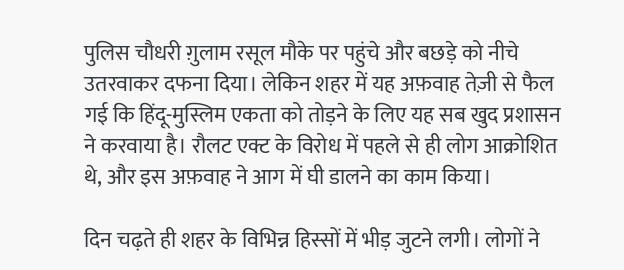पुलिस चौधरी ग़ुलाम रसूल मौके पर पहुंचे और बछड़े को नीचे उतरवाकर दफना दिया। लेकिन शहर में यह अफ़वाह तेज़ी से फैल गई कि हिंदू-मुस्लिम एकता को तोड़ने के लिए यह सब खुद प्रशासन ने करवाया है। रौलट एक्ट के विरोध में पहले से ही लोग आक्रोशित थे, और इस अफ़वाह ने आग में घी डालने का काम किया।

दिन चढ़ते ही शहर के विभिन्न हिस्सों में भीड़ जुटने लगी। लोगों ने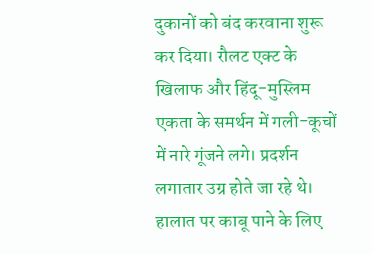दुकानों को बंद करवाना शुरू कर दिया। रौलट एक्ट के खिलाफ और हिंदू-मुस्लिम एकता के समर्थन में गली-कूचों में नारे गूंजने लगे। प्रदर्शन लगातार उग्र होते जा रहे थे। हालात पर काबू पाने के लिए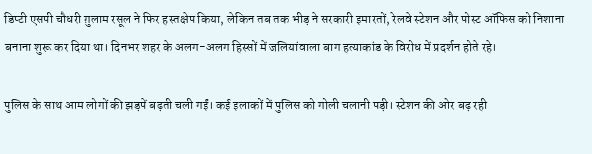डिप्टी एसपी चौधरी ग़ुलाम रसूल ने फिर हस्तक्षेप किया, लेकिन तब तक भीड़ ने सरकारी इमारतों, रेलवे स्टेशन और पोस्ट ऑफिस को निशाना बनाना शुरू कर दिया था। दिनभर शहर के अलग-अलग हिस्सों में जलियांवाला बाग हत्याकांड के विरोध में प्रदर्शन होते रहे।

पुलिस के साथ आम लोगों की झड़पें बढ़ती चली गईं। कई इलाकों में पुलिस को गोली चलानी पड़ी। स्टेशन की ओर बढ़ रही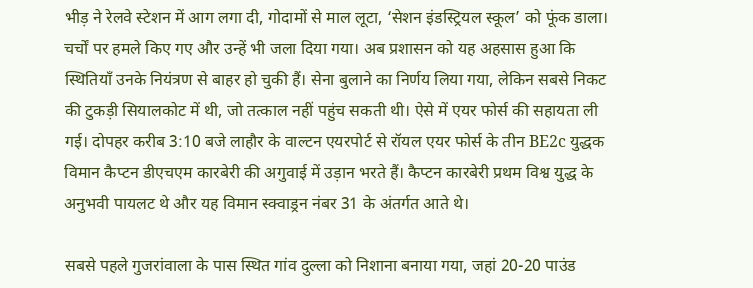भीड़ ने रेलवे स्टेशन में आग लगा दी, गोदामों से माल लूटा, ‘सेशन इंडस्ट्रियल स्कूल’ को फूंक डाला। चर्चों पर हमले किए गए और उन्हें भी जला दिया गया। अब प्रशासन को यह अहसास हुआ कि स्थितियाँ उनके नियंत्रण से बाहर हो चुकी हैं। सेना बुलाने का निर्णय लिया गया, लेकिन सबसे निकट की टुकड़ी सियालकोट में थी, जो तत्काल नहीं पहुंच सकती थी। ऐसे में एयर फोर्स की सहायता ली गई। दोपहर करीब 3:10 बजे लाहौर के वाल्टन एयरपोर्ट से रॉयल एयर फोर्स के तीन BE2c युद्धक विमान कैप्टन डीएचएम कारबेरी की अगुवाई में उड़ान भरते हैं। कैप्टन कारबेरी प्रथम विश्व युद्ध के अनुभवी पायलट थे और यह विमान स्क्वाड्रन नंबर 31 के अंतर्गत आते थे।

सबसे पहले गुजरांवाला के पास स्थित गांव दुल्ला को निशाना बनाया गया, जहां 20-20 पाउंड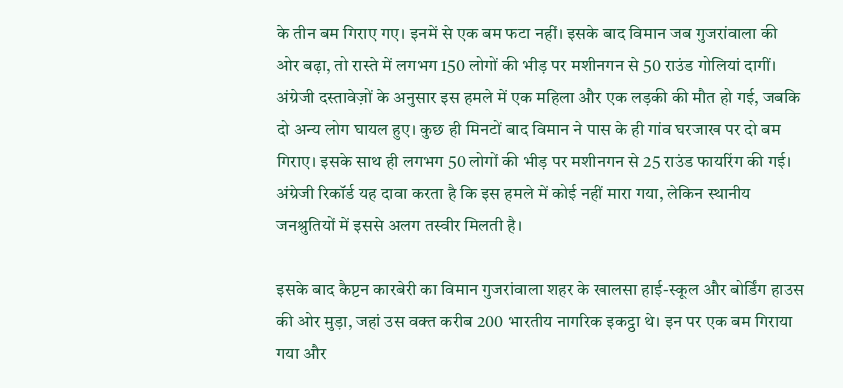के तीन बम गिराए गए। इनमें से एक बम फटा नहीं। इसके बाद विमान जब गुजरांवाला की ओर बढ़ा, तो रास्ते में लगभग 150 लोगों की भीड़ पर मशीनगन से 50 राउंड गोलियां दागीं। अंग्रेजी दस्तावेज़ों के अनुसार इस हमले में एक महिला और एक लड़की की मौत हो गई, जबकि दो अन्य लोग घायल हुए। कुछ ही मिनटों बाद विमान ने पास के ही गांव घरजाख पर दो बम गिराए। इसके साथ ही लगभग 50 लोगों की भीड़ पर मशीनगन से 25 राउंड फायरिंग की गई। अंग्रेजी रिकॉर्ड यह दावा करता है कि इस हमले में कोई नहीं मारा गया, लेकिन स्थानीय जनश्रुतियों में इससे अलग तस्वीर मिलती है।

इसके बाद कैप्टन कारबेरी का विमान गुजरांवाला शहर के खालसा हाई-स्कूल और बोर्डिंग हाउस की ओर मुड़ा, जहां उस वक्त करीब 200 भारतीय नागरिक इकट्ठा थे। इन पर एक बम गिराया गया और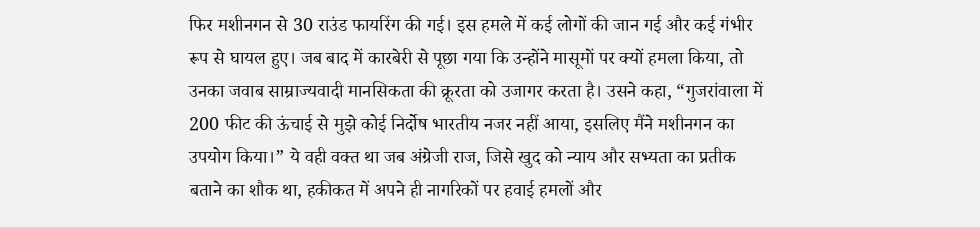फिर मशीनगन से 30 राउंड फायरिंग की गई। इस हमले में कई लोगों की जान गई और कई गंभीर रूप से घायल हुए। जब बाद में कारबेरी से पूछा गया कि उन्होंने मासूमों पर क्यों हमला किया, तो उनका जवाब साम्राज्यवादी मानसिकता की क्रूरता को उजागर करता है। उसने कहा, “गुजरांवाला में 200 फीट की ऊंचाई से मुझे कोई निर्दोष भारतीय नजर नहीं आया, इसलिए मैंने मशीनगन का उपयोग किया।” ये वही वक्त था जब अंग्रेजी राज, जिसे खुद को न्याय और सभ्यता का प्रतीक बताने का शौक था, हकीकत में अपने ही नागरिकों पर हवाई हमलों और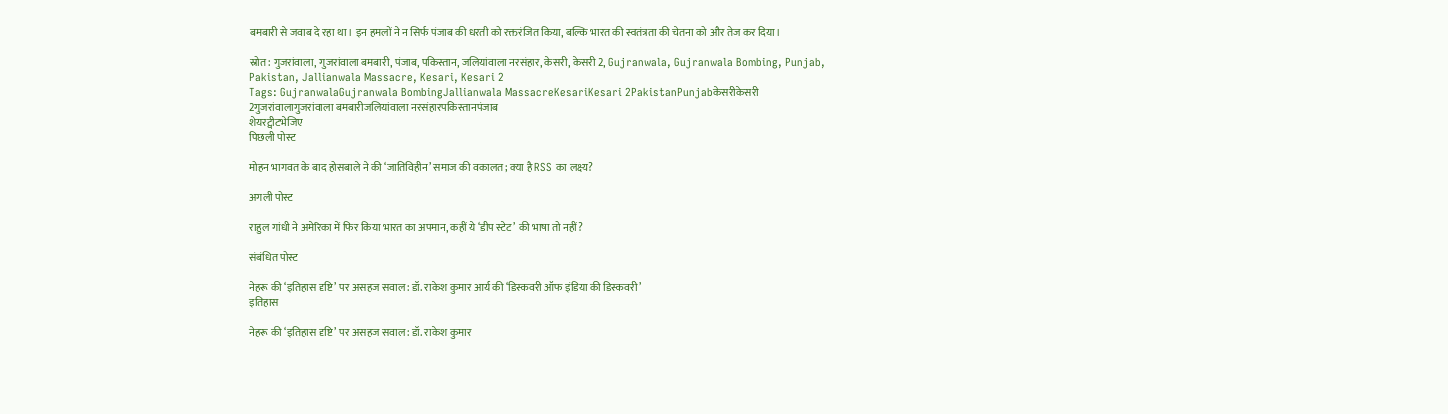बमबारी से जवाब दे रहा था। इन हमलों ने न सिर्फ पंजाब की धरती को रक्तरंजित किया, बल्कि भारत की स्वतंत्रता की चेतना को और तेज कर दिया।

स्रोत: गुजरांवाला, गुजरांवाला बमबारी, पंजाब, पकिस्तान, जलियांवाला नरसंहार, केसरी, केसरी 2, Gujranwala, Gujranwala Bombing, Punjab, Pakistan, Jallianwala Massacre, Kesari, Kesari 2
Tags: GujranwalaGujranwala BombingJallianwala MassacreKesariKesari 2PakistanPunjabकेसरीकेसरी 2गुजरांवालागुजरांवाला बमबारीजलियांवाला नरसंहारपकिस्तानपंजाब
शेयरट्वीटभेजिए
पिछली पोस्ट

मोहन भागवत के बाद होसबाले ने की ‘जातिविहीन’ समाज की वकालत; क्या है RSS का लक्ष्य?

अगली पोस्ट

राहुल गांधी ने अमेरिका में फिर किया भारत का अपमान, कहीं ये ‘डीप स्टेट’ की भाषा तो नहीं?

संबंधित पोस्ट

नेहरू की ‘इतिहास दृष्टि’ पर असहज सवाल: डॉ. राकेश कुमार आर्य की ‘डिस्कवरी ऑफ इंडिया की डिस्कवरी’
इतिहास

नेहरू की ‘इतिहास दृष्टि’ पर असहज सवाल: डॉ. राकेश कुमार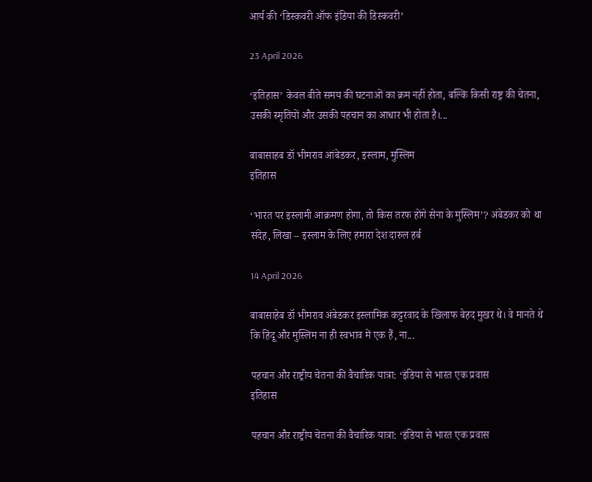आर्य की ‘डिस्कवरी ऑफ इंडिया की डिस्कवरी’

23 April 2026

‘इतिहास’ केवल बीते समय की घटनाओं का क्रम नहीं होता, बल्कि किसी राष्ट्र की चेतना, उसकी स्मृतियों और उसकी पहचान का आधार भी होता है।...

बाबासाहब डॉ भीमराव आंबेडकर, इस्लाम, मुस्लिम
इतिहास

‘भारत पर इस्लामी आक्रमण होगा, तो किस तरफ होंगे सेना के मुस्लिम’? अंबेडकर को था संदेह, लिखा – इस्लाम के लिए हमारा देश दारुल हर्ब

14 April 2026

बाबासाहेब डॉ भीमराव अंबेडकर इस्लामिक कट्टरवाद के खिलाफ बेहद मुखर थे। वे मानते थे कि हिंदू और मुस्लिम ना ही स्वभाव में एक हैं, ना...

पहचान और राष्ट्रीय चेतना की वैचारिक यात्रा: ‘इंडिया से भारत एक प्रवास
इतिहास

पहचान और राष्ट्रीय चेतना की वैचारिक यात्रा: ‘इंडिया से भारत एक प्रवास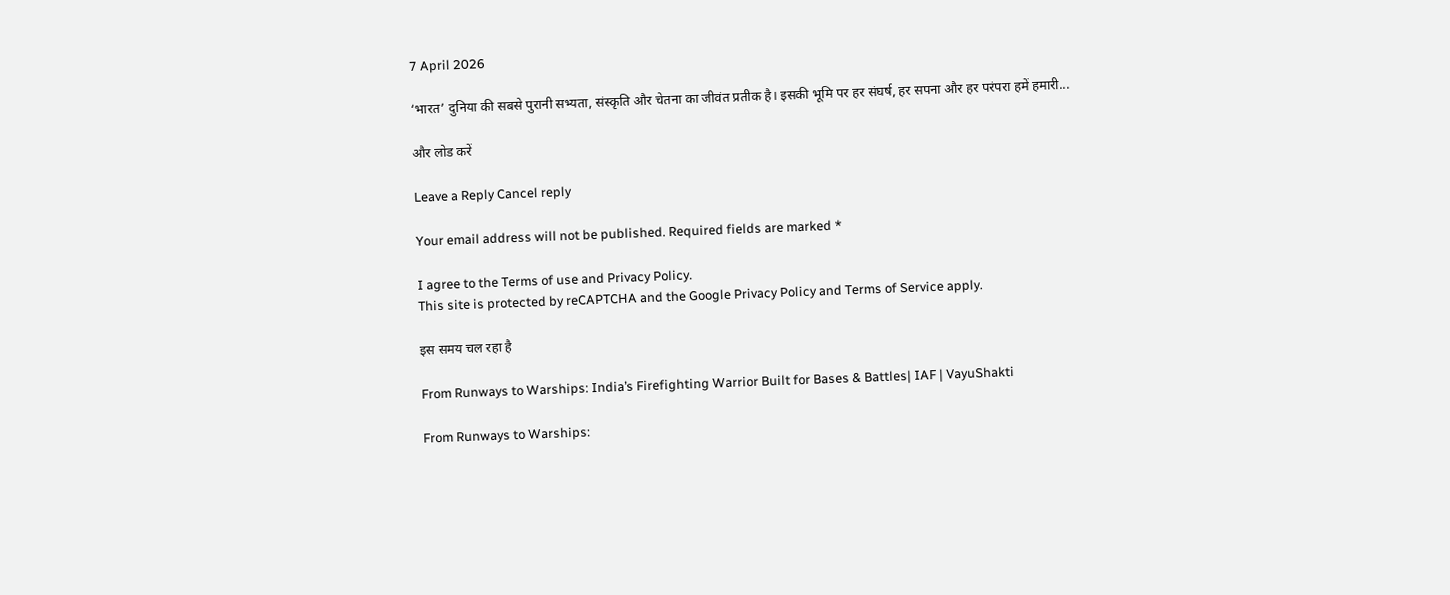7 April 2026

‘भारत’ दुनिया की सबसे पुरानी सभ्यता, संस्कृति और चेतना का जीवंत प्रतीक है। इसकी भूमि पर हर संघर्ष, हर सपना और हर परंपरा हमें हमारी...

और लोड करें

Leave a Reply Cancel reply

Your email address will not be published. Required fields are marked *

I agree to the Terms of use and Privacy Policy.
This site is protected by reCAPTCHA and the Google Privacy Policy and Terms of Service apply.

इस समय चल रहा है

From Runways to Warships: India’s Firefighting Warrior Built for Bases & Battles| IAF | VayuShakti

From Runways to Warships: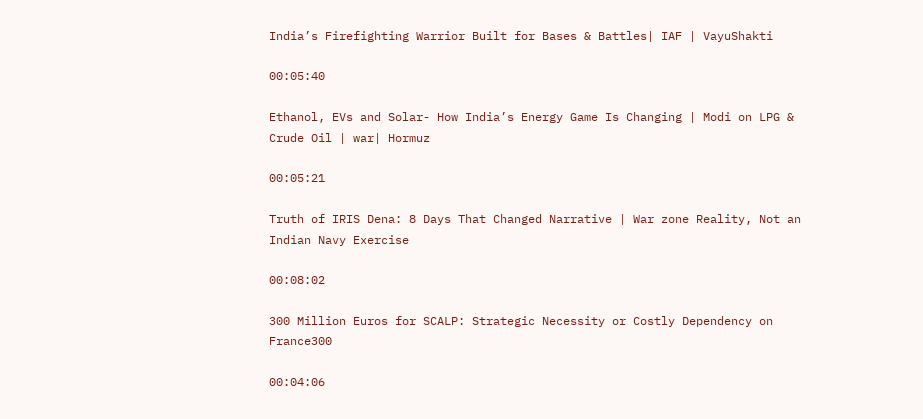India’s Firefighting Warrior Built for Bases & Battles| IAF | VayuShakti

00:05:40

Ethanol, EVs and Solar- How India’s Energy Game Is Changing | Modi on LPG & Crude Oil | war| Hormuz

00:05:21

Truth of IRIS Dena: 8 Days That Changed Narrative | War zone Reality, Not an Indian Navy Exercise

00:08:02

300 Million Euros for SCALP: Strategic Necessity or Costly Dependency on France300

00:04:06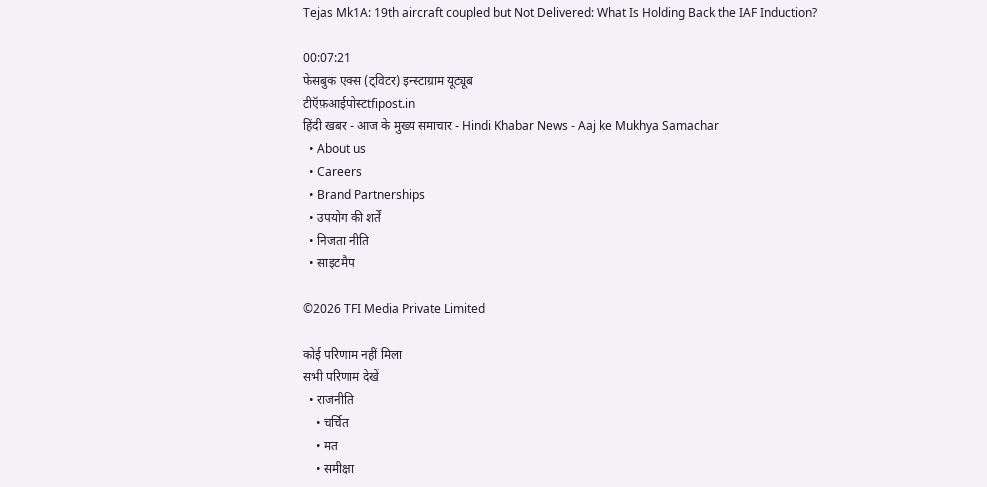Tejas Mk1A: 19th aircraft coupled but Not Delivered: What Is Holding Back the IAF Induction?

00:07:21
फेसबुक एक्स (ट्विटर) इन्स्टाग्राम यूट्यूब
टीऍफ़आईपोस्टtfipost.in
हिंदी खबर - आज के मुख्य समाचार - Hindi Khabar News - Aaj ke Mukhya Samachar
  • About us
  • Careers
  • Brand Partnerships
  • उपयोग की शर्तें
  • निजता नीति
  • साइटमैप

©2026 TFI Media Private Limited

कोई परिणाम नहीं मिला
सभी परिणाम देखें
  • राजनीति
    • चर्चित
    • मत
    • समीक्षा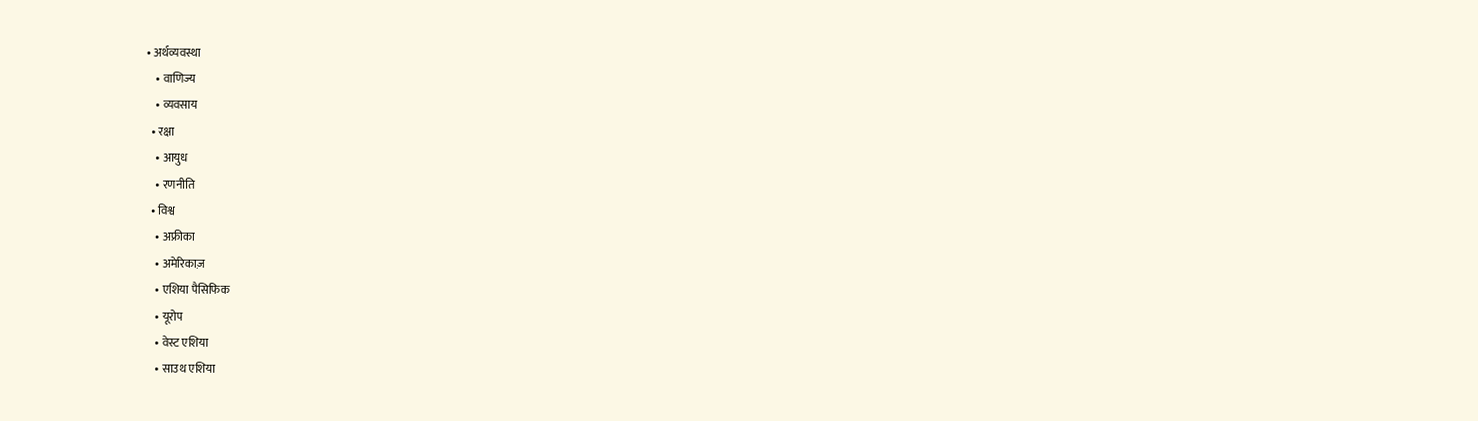• अर्थव्यवस्था
    • वाणिज्य
    • व्यवसाय
  • रक्षा
    • आयुध
    • रणनीति
  • विश्व
    • अफ्रीका
    • अमेरिकाज़
    • एशिया पैसिफिक
    • यूरोप
    • वेस्ट एशिया
    • साउथ एशिया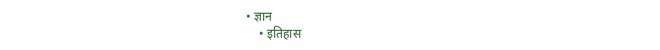• ज्ञान
    • इतिहास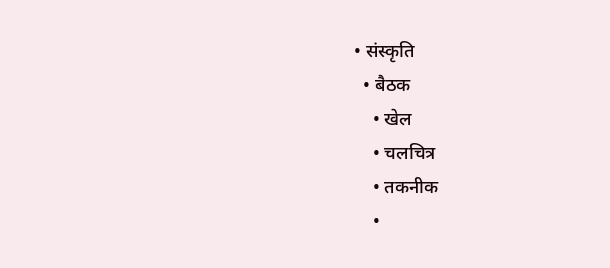• संस्कृति
  • बैठक
    • खेल
    • चलचित्र
    • तकनीक
    •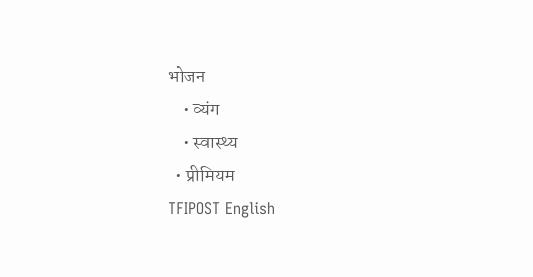भोजन
    • व्यंग
    • स्वास्थ्य
  • प्रीमियम
TFIPOST English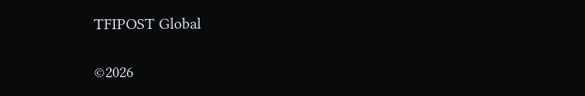TFIPOST Global

©2026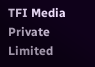TFI Media Private Limited